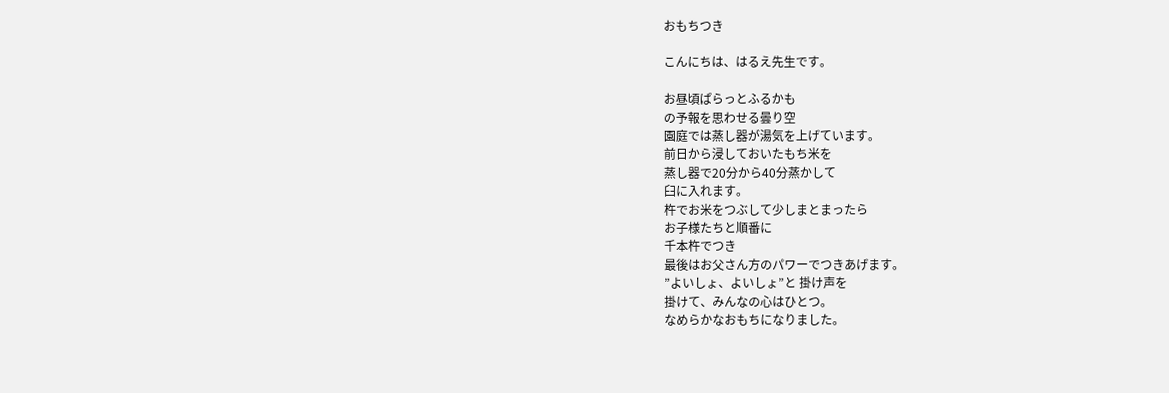おもちつき

こんにちは、はるえ先生です。

お昼頃ぱらっとふるかも
の予報を思わせる曇り空
園庭では蒸し器が湯気を上げています。
前日から浸しておいたもち米を
蒸し器で20分から40分蒸かして
臼に入れます。
杵でお米をつぶして少しまとまったら
お子様たちと順番に
千本杵でつき
最後はお父さん方のパワーでつきあげます。
”よいしょ、よいしょ”と 掛け声を
掛けて、みんなの心はひとつ。
なめらかなおもちになりました。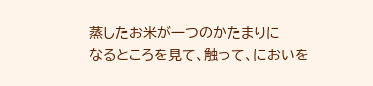蒸したお米が一つのかたまりに
なるところを見て、触って、においを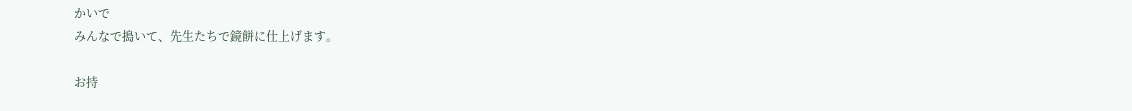かいで
みんなで搗いて、先生たちで鏡餅に仕上げます。

お持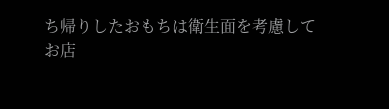ち帰りしたおもちは衛生面を考慮して
お店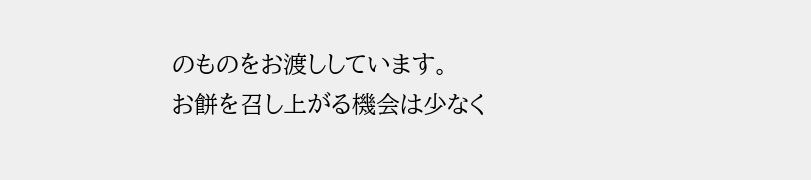のものをお渡ししています。
お餅を召し上がる機会は少なく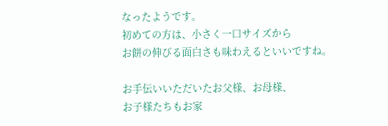なったようです。
初めての方は、小さく一口サイズから
お餅の伸びる面白さも味わえるといいですね。

お手伝いいただいたお父様、お母様、
お子様たちもお家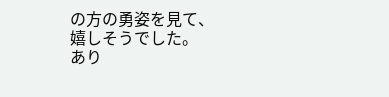の方の勇姿を見て、
嬉しそうでした。
あり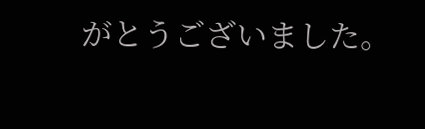がとうございました。